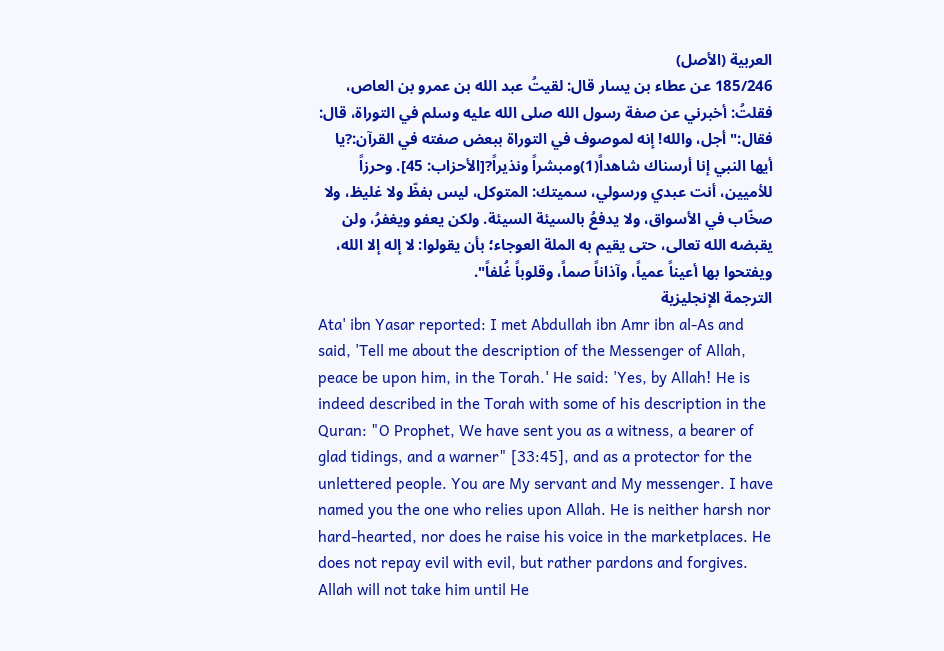العربية (الأصل)
185/246 عن عطاء بن يسار قال: لقيتُ عبد الله بن عمرو بن العاص، فقلتُ: أخبرني عن صفة رسول الله صلى الله عليه وسلم في التوراة، قال: فقال:" أجل، والله! إنه لموصوف في التوراة ببعض صفته في القرآن:?يا أيها النبي إنا أرسناك شاهداً(1)ومبشراً ونذيراً?[الأحزاب: 45]. وحرزاً للأميين، أنت عبدي ورسولي، سميتك: المتوكل، ليس بفظّ ولا غليظ، ولا صخّاب في الأسواق، ولا يدفعُ بالسيئة السيئة. ولكن يعفو ويغفرُ، ولن يقبضه الله تعالى، حتى يقيم به الملة العوجاء؛ بأن يقولوا: لا إله إلا الله، ويفتحوا بها أعيناً عمياً، وآذاناً صماً، وقلوباً غُلفاً".
الترجمة الإنجليزية
Ata' ibn Yasar reported: I met Abdullah ibn Amr ibn al-As and said, 'Tell me about the description of the Messenger of Allah, peace be upon him, in the Torah.' He said: 'Yes, by Allah! He is indeed described in the Torah with some of his description in the Quran: "O Prophet, We have sent you as a witness, a bearer of glad tidings, and a warner" [33:45], and as a protector for the unlettered people. You are My servant and My messenger. I have named you the one who relies upon Allah. He is neither harsh nor hard-hearted, nor does he raise his voice in the marketplaces. He does not repay evil with evil, but rather pardons and forgives. Allah will not take him until He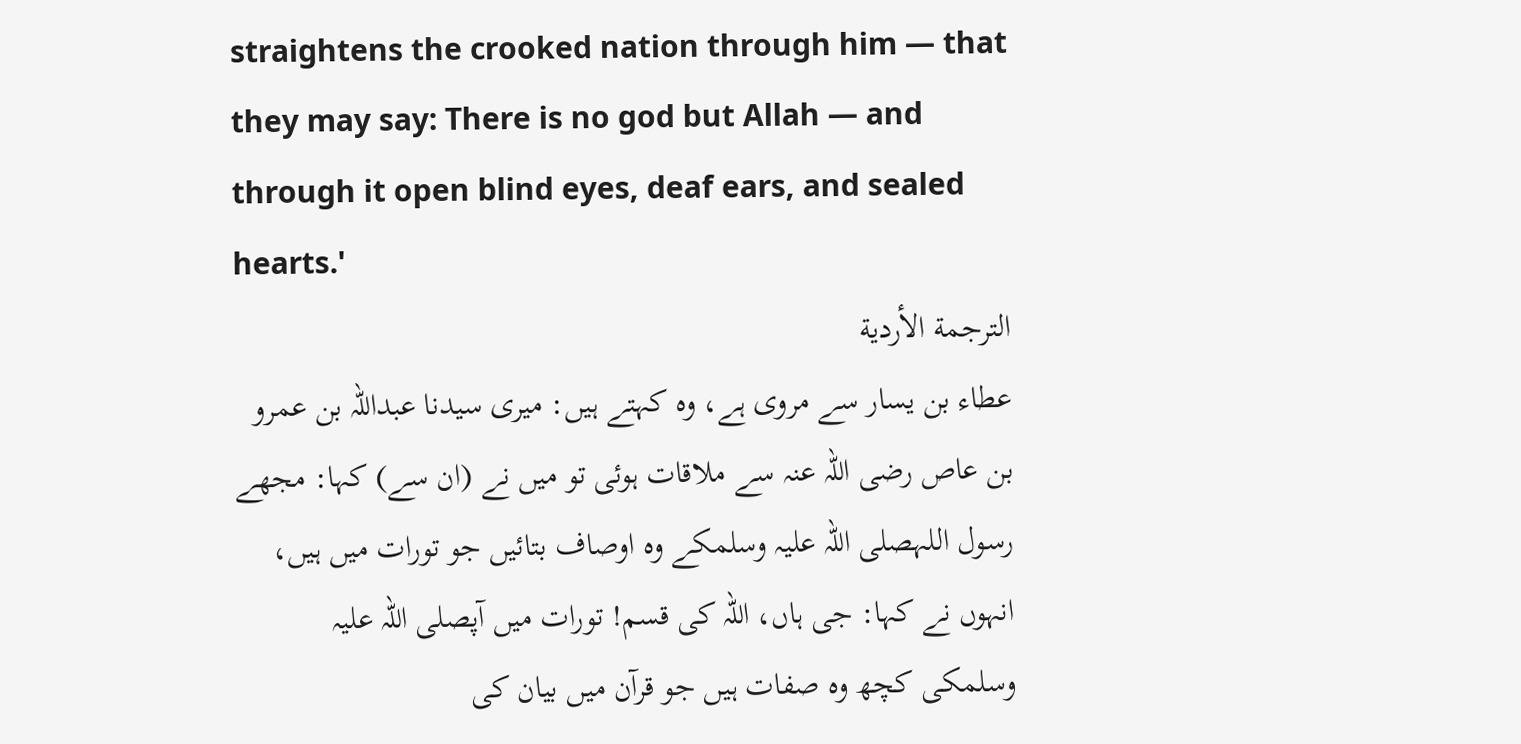straightens the crooked nation through him — that they may say: There is no god but Allah — and through it open blind eyes, deaf ears, and sealed hearts.'
الترجمة الأردية
عطاء بن یسار سے مروی ہے، وہ کہتے ہیں: میری سیدنا عبداللہ بن عمرو بن عاص رضی اللہ عنہ سے ملاقات ہوئی تو میں نے (ان سے) کہا: مجھے رسول اللہصلی اللہ علیہ وسلمکے وہ اوصاف بتائیں جو تورات میں ہیں، انہوں نے کہا: جی ہاں، اللہ کی قسم! تورات میں آپصلی اللہ علیہ وسلمکی کچھ وہ صفات ہیں جو قرآن میں بیان کی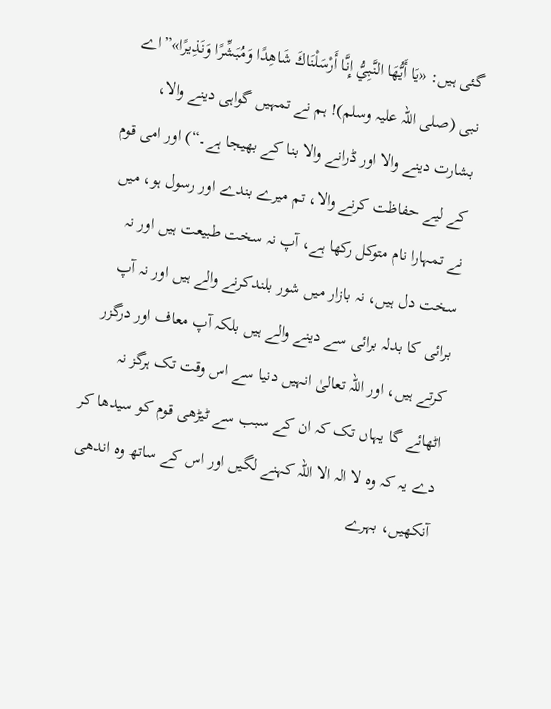گئی ہیں: «يَا أَيُّهَا النَّبِيُّ إِنَّا أَرْسَلْنَاكَ شَاهِدًا وَمُبَشِّرًا وَنَذِيرًا»”اے نبی (صلی اللہ علیہ وسلم)! ہم نے تمہیں گواہی دینے والا، بشارت دینے والا اور ڈرانے والا بنا کے بھیجا ہے۔“) اور امی قوم کے لیے حفاظت کرنے والا، تم میرے بندے اور رسول ہو، میں نے تمہارا نام متوکل رکھا ہے، آپ نہ سخت طبیعت ہیں اور نہ سخت دل ہیں، نہ بازار میں شور بلندکرنے والے ہیں اور نہ آپ برائی کا بدلہ برائی سے دینے والے ہیں بلکہ آپ معاف اور درگزر کرتے ہیں، اور اللہ تعالیٰ انہیں دنیا سے اس وقت تک ہرگز نہ اٹھائے گا یہاں تک کہ ان کے سبب سے ٹیڑھی قوم کو سیدھا کر دے یہ کہ وہ لا الہ الا اللہ کہنے لگیں اور اس کے ساتھ وہ اندھی آنکھیں، بہرے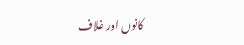کانوں اور غلاف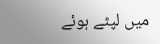میں لپٹے ہوئے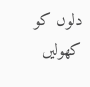دلوں کو کھولیں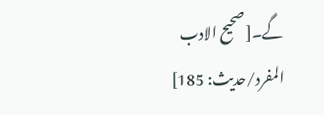گے۔[صحيح الادب المفرد/حدیث: 185]